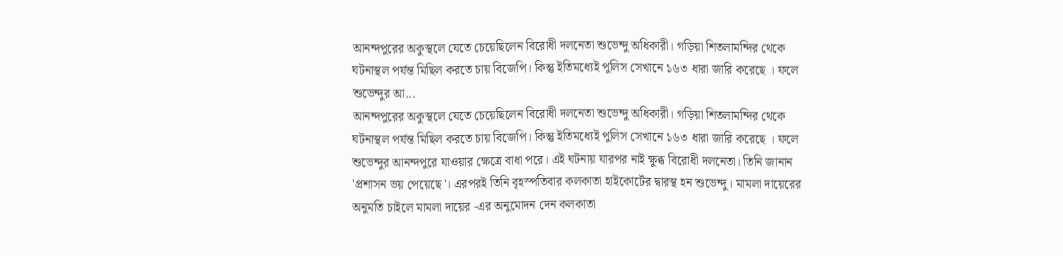আনন্দপুরের অকুস্থলে যেতে চেয়েছিলেন বিরোধী দলনেতা শুভেন্দু অধিকারী। গড়িয়া শিতলামন্দির থেকে ঘটনাস্থল পর্যন্ত মিছিল করতে চায় বিজেপি। কিন্তু ইতিমধ্যেই পুলিস সেখানে ১৬৩ ধারা জারি করেছে । ফলে শুভেন্দুর আ...
আনন্দপুরের অকুস্থলে যেতে চেয়েছিলেন বিরোধী দলনেতা শুভেন্দু অধিকারী। গড়িয়া শিতলামন্দির থেকে ঘটনাস্থল পর্যন্ত মিছিল করতে চায় বিজেপি। কিন্তু ইতিমধ্যেই পুলিস সেখানে ১৬৩ ধারা জারি করেছে । ফলে শুভেন্দুর আনন্দপুরে যাওয়ার ক্ষেত্রে বাধা পরে। এই ঘটনায় যারপর নাই ক্ষুব্ধ বিরোধী দলনেতা। তিনি জানান 'প্রশাসন ভয় পেয়েছে'। এরপরই তিনি বৃহস্পতিবার কলকাতা হাইকোর্টের দ্বারস্থ হন শুভেন্দু। মামলা দায়েরের অনুমতি চাইলে মামলা দায়ের -এর অনুমোদন দেন কলকাতা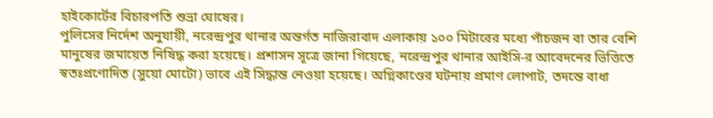হাইকোর্টের বিচারপতি শুভ্রা ঘোষের।
পুলিসের নির্দেশ অনুযায়ী, নরেন্দ্রপুর থানার অন্তর্গত নাজিরাবাদ এলাকায় ১০০ মিটারের মধ্যে পাঁচজন বা তার বেশি মানুষের জমায়েত নিষিদ্ধ করা হয়েছে। প্রশাসন সূত্রে জানা গিয়েছে, নরেন্দ্রপুর থানার আইসি-র আবেদনের ভিত্তিতে স্বতঃপ্রণোদিত (সুয়ো মোটো) ভাবে এই সিদ্ধান্ত নেওয়া হয়েছে। অগ্নিকাণ্ডের ঘটনায় প্রমাণ লোপাট, তদন্তে বাধা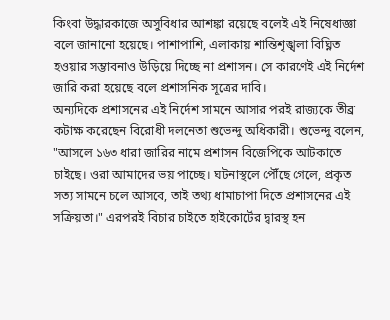কিংবা উদ্ধারকাজে অসুবিধার আশঙ্কা রয়েছে বলেই এই নিষেধাজ্ঞা বলে জানানো হয়েছে। পাশাপাশি, এলাকায় শান্তিশৃঙ্খলা বিঘ্নিত হওয়ার সম্ভাবনাও উড়িয়ে দিচ্ছে না প্রশাসন। সে কারণেই এই নির্দেশ জারি করা হয়েছে বলে প্রশাসনিক সূত্রের দাবি।
অন্যদিকে প্রশাসনের এই নির্দেশ সামনে আসার পরই রাজ্যকে তীব্র কটাক্ষ করেছেন বিরোধী দলনেতা শুভেন্দু অধিকারী। শুভেন্দু বলেন, "আসলে ১৬৩ ধারা জারির নামে প্রশাসন বিজেপিকে আটকাতে চাইছে। ওরা আমাদের ভয় পাচ্ছে। ঘটনাস্থলে পৌঁছে গেলে, প্রকৃত সত্য সামনে চলে আসবে, তাই তথ্য ধামাচাপা দিতে প্রশাসনের এই সক্রিয়তা।" এরপরই বিচার চাইতে হাইকোর্টের দ্বারস্থ হন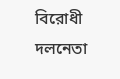বিরোধী দলনেতা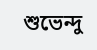শুভেন্দু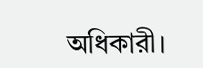অধিকারী।